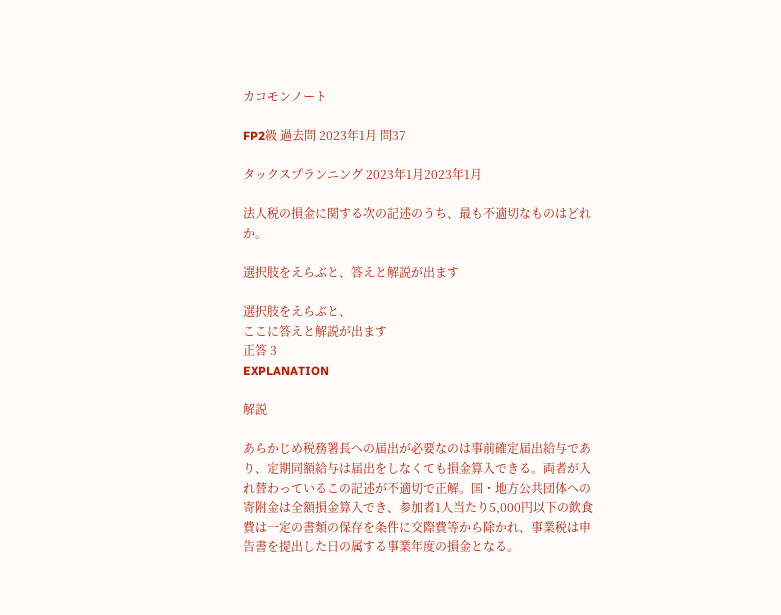カコモンノート

FP2級 過去問 2023年1月 問37

タックスプランニング 2023年1月2023年1月

法人税の損金に関する次の記述のうち、最も不適切なものはどれか。

選択肢をえらぶと、答えと解説が出ます

選択肢をえらぶと、
ここに答えと解説が出ます
正答 3
EXPLANATION

解説

あらかじめ税務署長への届出が必要なのは事前確定届出給与であり、定期同額給与は届出をしなくても損金算入できる。両者が入れ替わっているこの記述が不適切で正解。国・地方公共団体への寄附金は全額損金算入でき、参加者1人当たり5,000円以下の飲食費は一定の書類の保存を条件に交際費等から除かれ、事業税は申告書を提出した日の属する事業年度の損金となる。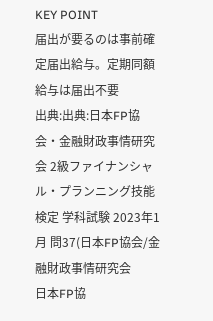KEY POINT
届出が要るのは事前確定届出給与。定期同額給与は届出不要
出典:出典:日本FP協会・金融財政事情研究会 2級ファイナンシャル・プランニング技能検定 学科試験 2023年1月 問37(日本FP協会/金融財政事情研究会
日本FP協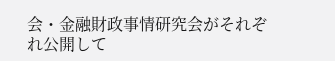会・金融財政事情研究会がそれぞれ公開して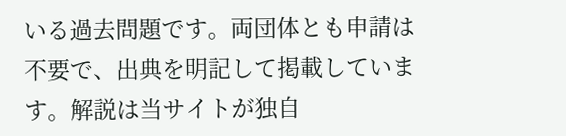いる過去問題です。両団体とも申請は不要で、出典を明記して掲載しています。解説は当サイトが独自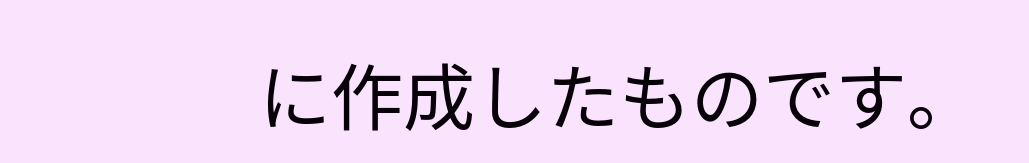に作成したものです。